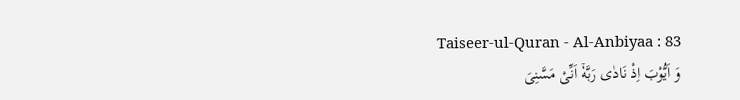Taiseer-ul-Quran - Al-Anbiyaa : 83
وَ اَیُّوْبَ اِذْ نَادٰى رَبَّهٗۤ اَنِّیْ مَسَّنِیَ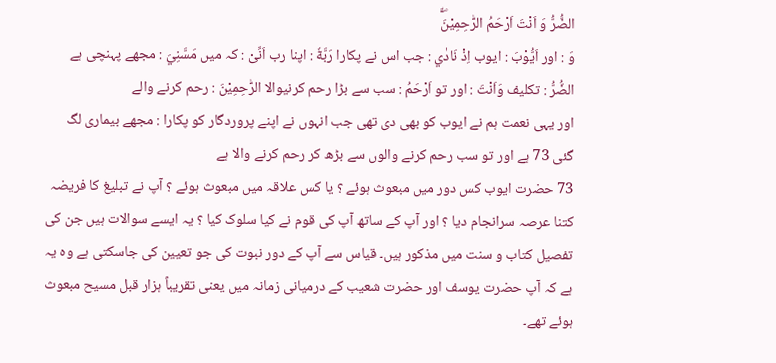الضُّرُّ وَ اَنْتَ اَرْحَمُ الرّٰحِمِیْنَۚۖ
وَ : اور اَيُّوْبَ : ایوب اِذْ نَادٰي : جب اس نے پکارا رَبَّهٗٓ : اپنا رب اَنِّىْ : کہ میں مَسَّنِيَ : مجھے پہنچی ہے الضُّرُّ : تکلیف وَاَنْتَ : اور تو اَرْحَمُ : سب سے بڑا رحم کرنیوالا الرّٰحِمِيْنَ : رحم کرنے والے
اور یہی نعمت ہم نے ایوب کو بھی دی تھی جب انہوں نے اپنے پروردگار کو پکارا : مجھے بیماری لگ گئی 73 ہے اور تو سب رحم کرنے والوں سے بڑھ کر رحم کرنے والا ہے
73 حضرت ایوب کس دور میں مبعوث ہوئے ؟ یا کس علاقہ میں مبعوث ہوئے ؟ آپ نے تبلیغ کا فریضہ کتنا عرصہ سرانجام دیا ؟ اور آپ کے ساتھ آپ کی قوم نے کیا سلوک کیا ؟ یہ ایسے سوالات ہیں جن کی تفصیل کتاب و سنت میں مذکور ہیں۔ قیاس سے آپ کے دور نبوت کی جو تعیین کی جاسکتی ہے وہ یہ ہے کہ آپ حضرت یوسف اور حضرت شعیب کے درمیانی زمانہ میں یعنی تقریباً ہزار قبل مسیح مبعوث ہوئے تھے۔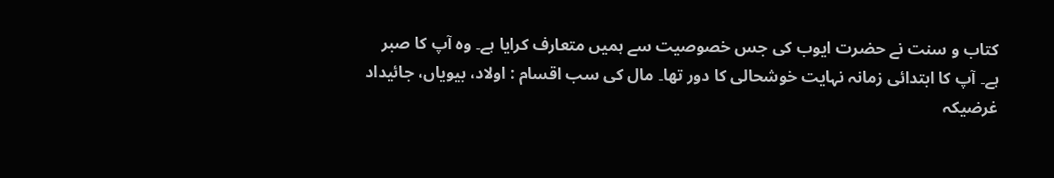کتاب و سنت نے حضرت ایوب کی جس خصوصیت سے ہمیں متعارف کرایا ہے۔ وہ آپ کا صبر ہے۔ آپ کا ابتدائی زمانہ نہایت خوشحالی کا دور تھا۔ مال کی سب اقسام : اولاد، بیویاں، جائیداد غرضیکہ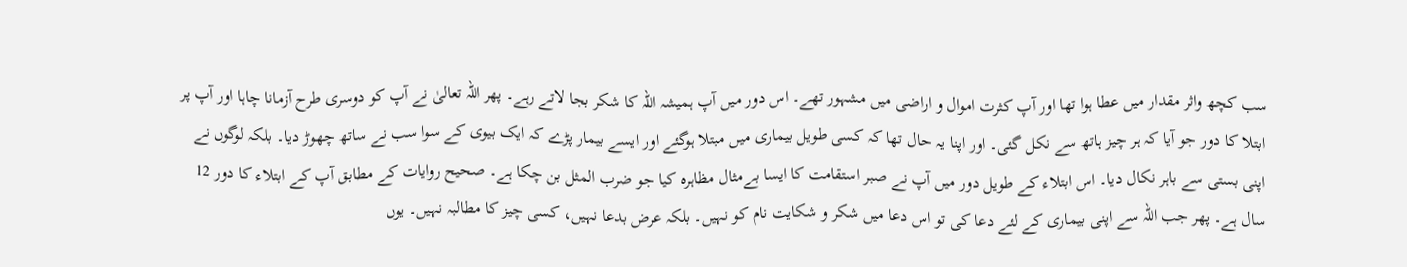سب کچھ واثر مقدار میں عطا ہوا تھا اور آپ کثرت اموال و اراضی میں مشہور تھے۔ اس دور میں آپ ہمیشہ اللہ کا شکر بجا لاتے رہے۔ پھر اللہ تعالیٰ نے آپ کو دوسری طرح آزمانا چاہا اور آپ پر ابتلا کا دور جو آیا کہ ہر چیز ہاتھ سے نکل گئی۔ اور اپنا یہ حال تھا کہ کسی طویل بیماری میں مبتلا ہوگئے اور ایسے بیمار پڑے کہ ایک بیوی کے سوا سب نے ساتھ چھوڑ دیا۔ بلکہ لوگوں نے اپنی بستی سے باہر نکال دیا۔ اس ابتلاء کے طویل دور میں آپ نے صبر استقامت کا ایسا بےمثال مظاہرہ کیا جو ضرب المثل بن چکا ہے۔ صحیح روایات کے مطابق آپ کے ابتلاء کا دور 12 سال ہے۔ پھر جب اللہ سے اپنی بیماری کے لئے دعا کی تو اس دعا میں شکر و شکایت نام کو نہیں۔ بلکہ عرض بدعا نہیں، کسی چیز کا مطالبہ نہیں۔ یوں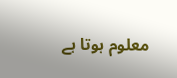معلوم ہوتا ہے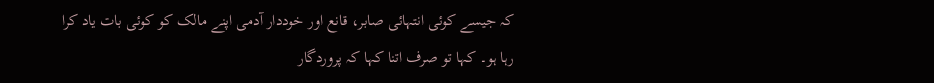کہ جیسے کوئی انتہائی صابر، قانع اور خوددار آدمی اپنے مالک کو کوئی بات یاد کرا رہا ہو۔ کہا تو صرف اتنا کہا کہ پروردگار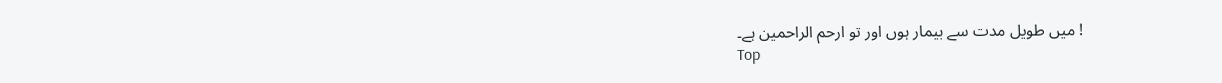! میں طویل مدت سے بیمار ہوں اور تو ارحم الراحمین ہے۔
Top